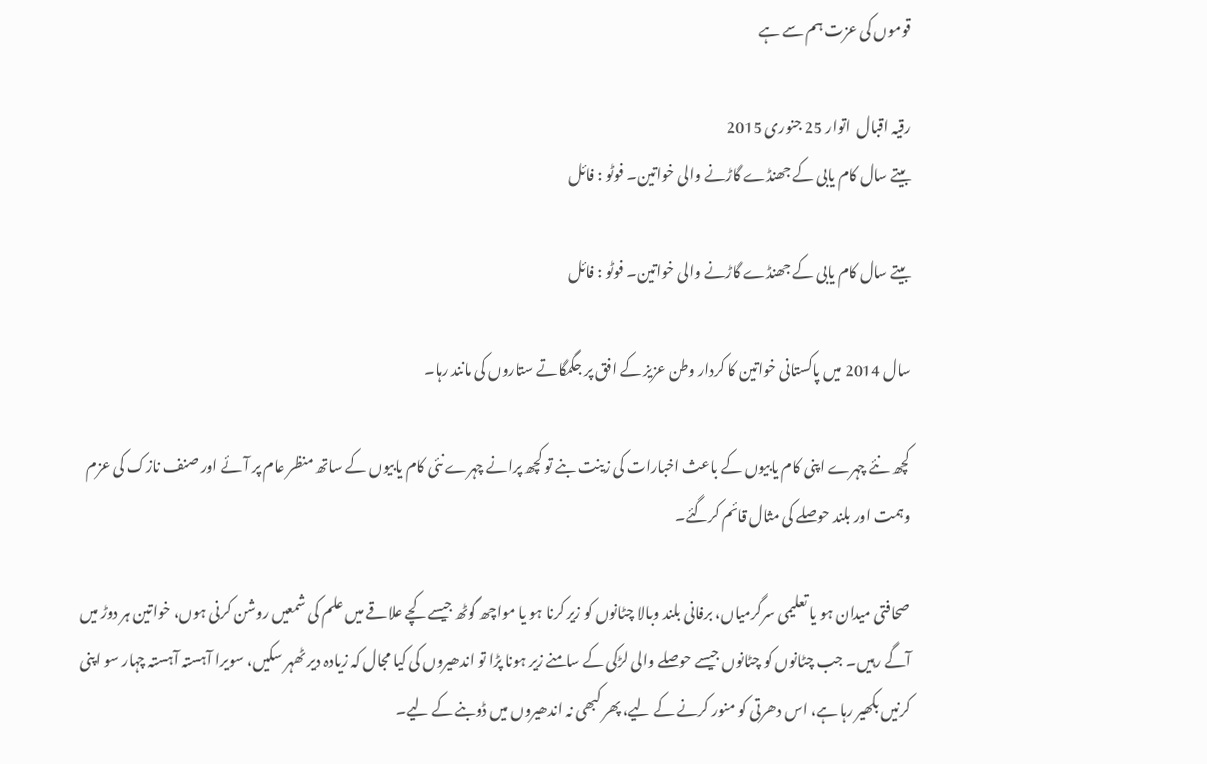قوموں کی عزت ہم سے ہے

رقیہ اقبال  اتوار 25 جنوری 2015
بیتے سال کام یابی کے جھنڈے گاڑنے والی خواتین۔ فوٹو : فائل

بیتے سال کام یابی کے جھنڈے گاڑنے والی خواتین۔ فوٹو : فائل

سال 2014 میں پاکستانی خواتین کا کردار وطن عزیز کے افق پر جگمگاتے ستاروں کی مانند رہا۔

کچھ نئے چہرے اپنی کام یابیوں کے باعث اخبارات کی زینت بنے تو کچھ پرانے چہرے نئی کام یابیوں کے ساتھ منظر عام پر آئے اور صنف نازک کی عزم وہمت اور بلند حوصلے کی مثال قائم کرگئے۔

صحافتی میدان ہو یا تعلیمی سرگرمیاں، برفانی بلند وبالا چٹانوں کو زیر کرنا ہو یا مواچھ گوٹھ جیسے کچے علاقے میں علم کی شمعیں روشن کرنی ہوں، خواتین ہر دوڑ میں آگے رہیں۔ جب چٹانوں کو چٹانوں جیسے حوصلے والی لڑکی کے سامنے زیر ہونا پڑا تو اندھیروں کی کیا مجال کہ زیادہ دیر ٹھہر سکیں، سویرا آہستہ آہستہ چہار سو اپنی کرنیں بکھیر رہا ہے، اس دھرتی کو منور کرنے کے لیے، پھر کبھی نہ اندھیروں میں ڈوبنے کے لیے۔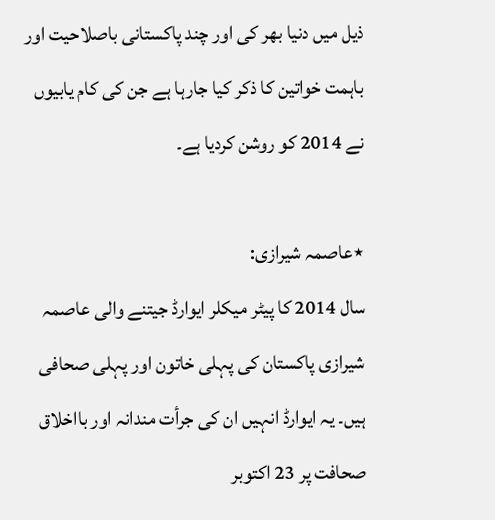ذیل میں دنیا بھر کی اور چند پاکستانی باصلاحیت اور باہمت خواتین کا ذکر کیا جارہا ہے جن کی کام یابیوں نے 2014 کو روشن کردیا ہے۔

٭عاصمہ شیرازی:
سال 2014 کا پیٹر میکلر ایوارڈ جیتنے والی عاصمہ شیرازی پاکستان کی پہلی خاتون اور پہلی صحافی ہیں۔ یہ ایوارڈ انہیں ان کی جرأت مندانہ اور بااخلاق صحافت پر 23 اکتوبر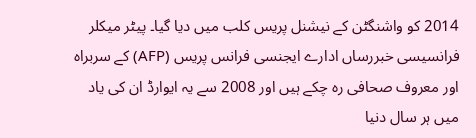2014 کو واشنگٹن کے نیشنل پریس کلب میں دیا گیا۔ پیٹر میکلر فرانسیسی خبررساں ادارے ایجنسی فرانس پریس (AFP) کے سربراہ اور معروف صحافی رہ چکے ہیں اور 2008 سے یہ ایوارڈ ان کی یاد میں ہر سال دنیا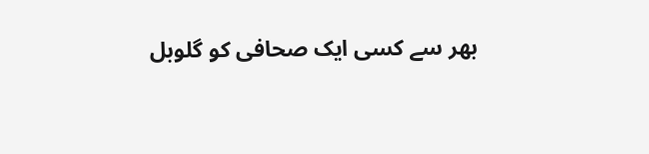بھر سے کسی ایک صحافی کو گلوبل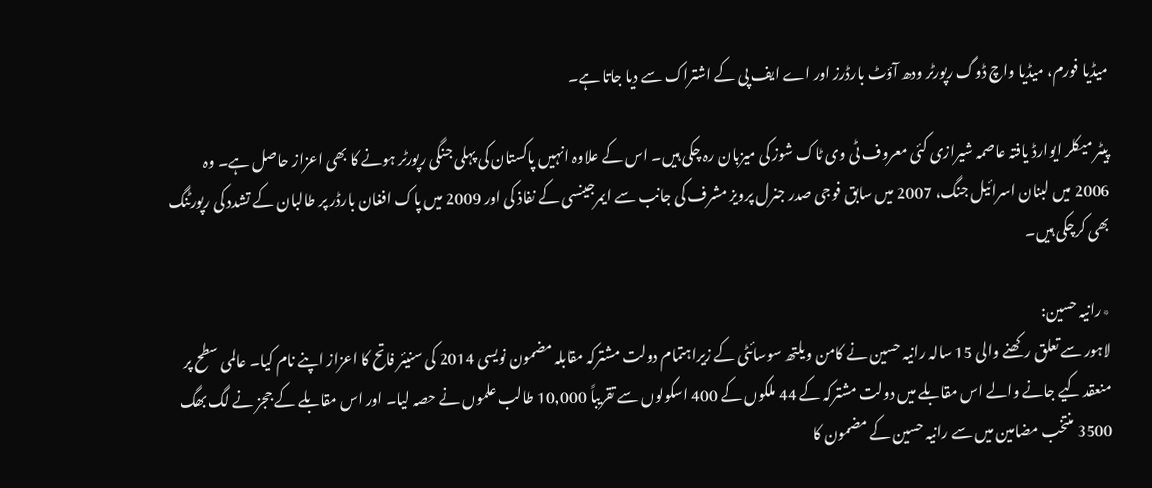میڈیا فورم، میڈیا واچ ڈوگ رپورٹر ودھ آؤٹ بارڈرز اور اے ایف پی کے اشتراک سے دیا جاتا ہے۔

پیٹر میکلر ایوارڈ یافتہ عاصمہ شیرازی کئی معروف ٹی وی ٹاک شوز کی میزبان رہ چکی ہیں۔ اس کے علاوہ انہیں پاکستان کی پہلی جنگی رپورٹر ہونے کا بھی اعزاز حاصل ہے۔ وہ 2006 میں لبنان اسرائیل جنگ، 2007 میں سابق فوجی صدر جنرل پرویز مشرف کی جانب سے ایمرجینسی کے نفاذ کی اور 2009 میں پاک افغان بارڈر پر طالبان کے تشدد کی رپورٹنگ بھی کرچکی ہیں۔

٭رانیہ حسین:
لاہور سے تعلق رکھنے والی 15 سالہ رانیہ حسین نے کامن ویلتھ سوسائٹی کے زیراہتمام دولت مشترکہ مقابلہ مضمون نویسی 2014 کی سنیئر فاتح کا اعزاز اپنے نام کیا۔ عالمی سطح پر منعقد کیے جانے والے اس مقابلے میں دولت مشترکہ کے 44 ملکوں کے 400 اسکولوں سے تقریباً 10,000 طالب علموں نے حصہ لیا۔ اور اس مقابلے کے ججز نے لگ بھگ 3500 منتخب مضامین میں سے رانیہ حسین کے مضمون کا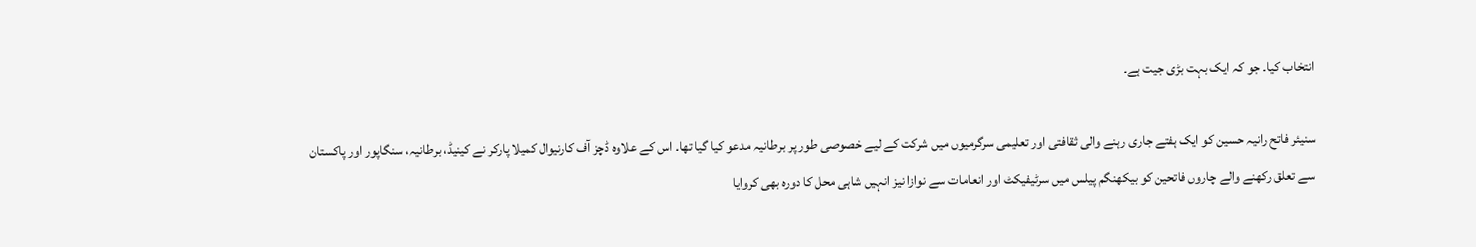انتخاب کیا۔ جو کہ ایک بہت بڑی جیت ہے۔

سنیئر فاتح رانیہ حسین کو ایک ہفتے جاری رہنے والی ثقافتی اور تعلیمی سرگرمیوں میں شرکت کے لیے خصوصی طور پر برطانیہ مدعو کیا گیا تھا۔ اس کے علاوہ ڈچز آف کارنیوال کمیلا پارکر نے کینیڈ، برطانیہ، سنگاپور اور پاکستان سے تعلق رکھنے والے چاروں فاتحین کو بیکھنگم پیلس میں سرٹیفیکٹ اور انعامات سے نوازا نیز انہیں شاہی محل کا دورہ بھی کروایا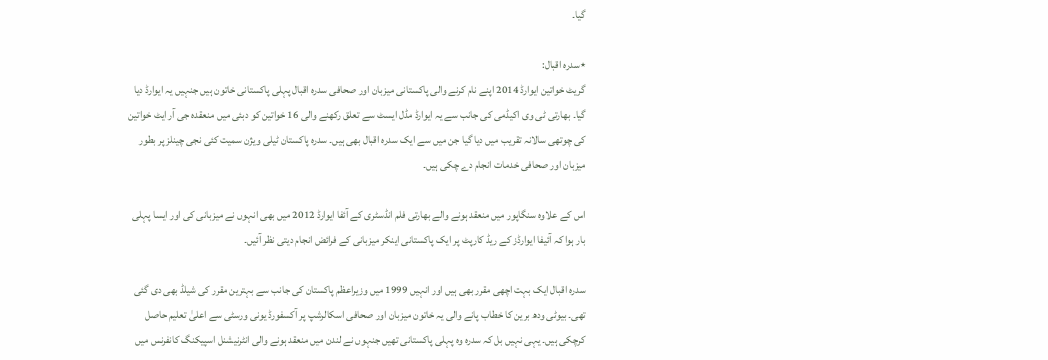گیا۔

٭سدرہ اقبال:
گریٹ خواتین ایوارڈ 2014 اپنے نام کرنے والی پاکستانی میزبان اور صحافی سدرہ اقبال پہلی پاکستانی خاتون ہیں جنہیں یہ ایوارڈ دیا گیا۔ بھارتی ٹی وی اکیڈمی کی جانب سے یہ ایوارڈ مڈل ایسٹ سے تعلق رکھنے والی 16 خواتین کو دبئی میں منعقدہ جی آر ایٹ خواتین کی چوتھی سالانہ تقریب میں دیا گیا جن میں سے ایک سدرہ اقبال بھی ہیں۔ سدرہ پاکستان ٹیلی ویژن سمیت کئی نجی چینلز پر بطور میزبان اور صحافی خدمات انجام دے چکی ہیں۔

اس کے علاوہ سنگاپور میں منعقد ہونے والے بھارتی فلم انڈسٹری کے آئفا ایوارڈ 2012 میں بھی انہوں نے میزبانی کی اور ایسا پہلی بار ہوا کہ آئیفا ایوارڈز کے ریڈ کارپٹ پر ایک پاکستانی اینکر میزبانی کے فرائض انجام دیتی نظر آئیں۔

سدرہ اقبال ایک بہت اچھی مقرر بھی ہیں اور انہیں 1999 میں وزیراعظم پاکستان کی جانب سے بہترین مقرر کی شیلڈ بھی دی گئی تھی۔ بیوٹی ودھ برین کا خطاب پانے والی یہ خاتون میزبان اور صحافی اسکالرشپ پر آکسفورڈ یونی ورسٹی سے اعلیٰ تعلیم حاصل کرچکی ہیں۔ یہی نہیں بل کہ سدرہ وہ پہلی پاکستانی تھیں جنہوں نے لندن میں منعقد ہونے والی انٹرنیشنل اسپیکنگ کانفرنس میں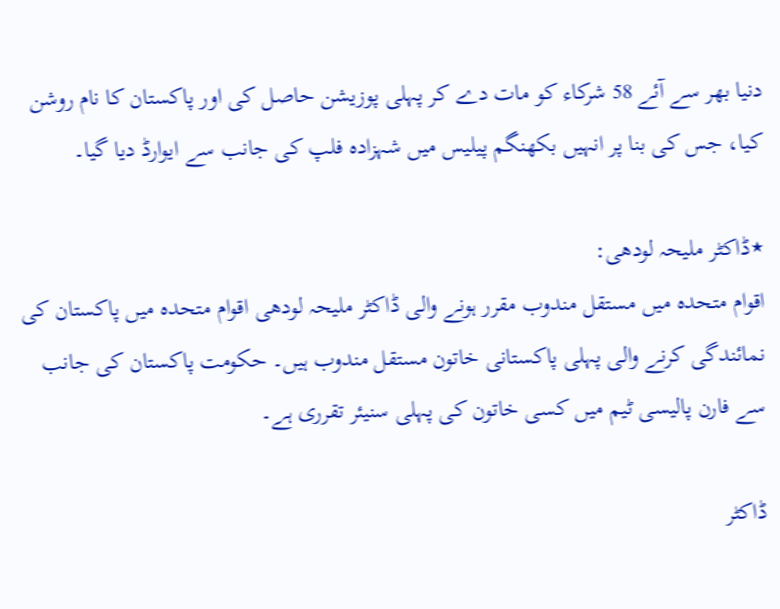دنیا بھر سے آئے 58 شرکاء کو مات دے کر پہلی پوزیشن حاصل کی اور پاکستان کا نام روشن کیا، جس کی بنا پر انہیں بکھنگم پیلیس میں شہزادہ فلپ کی جانب سے ایوارڈ دیا گیا۔

٭ڈاکٹر ملیحہ لودھی:
اقوام متحدہ میں مستقل مندوب مقرر ہونے والی ڈاکٹر ملیحہ لودھی اقوام متحدہ میں پاکستان کی نمائندگی کرنے والی پہلی پاکستانی خاتون مستقل مندوب ہیں۔ حکومت پاکستان کی جانب سے فارن پالیسی ٹیم میں کسی خاتون کی پہلی سنیئر تقرری ہے۔

ڈاکٹر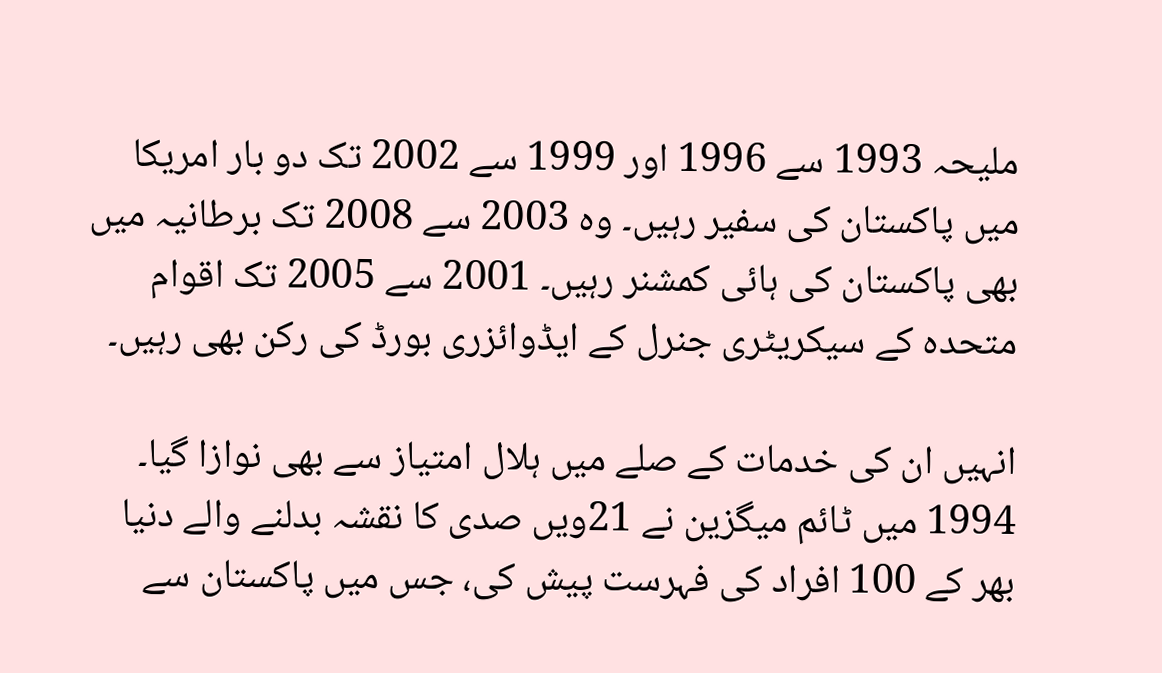ملیحہ 1993 سے 1996 اور 1999 سے 2002 تک دو بار امریکا میں پاکستان کی سفیر رہیں۔ وہ 2003 سے 2008 تک برطانیہ میں بھی پاکستان کی ہائی کمشنر رہیں۔ 2001 سے 2005 تک اقوام متحدہ کے سیکریٹری جنرل کے ایڈوائزری بورڈ کی رکن بھی رہیں۔

انہیں ان کی خدمات کے صلے میں ہلال امتیاز سے بھی نوازا گیا۔ 1994 میں ٹائم میگزین نے 21ویں صدی کا نقشہ بدلنے والے دنیا بھر کے 100 افراد کی فہرست پیش کی، جس میں پاکستان سے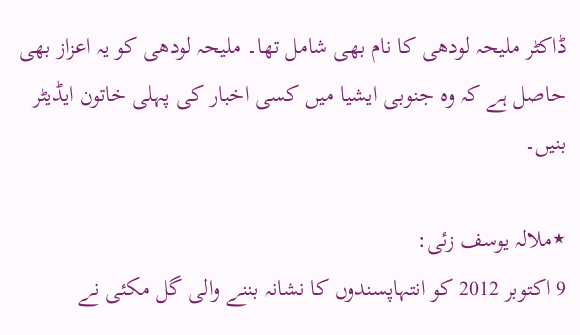ڈاکٹر ملیحہ لودھی کا نام بھی شامل تھا۔ ملیحہ لودھی کو یہ اعزاز بھی حاصل ہے کہ وہ جنوبی ایشیا میں کسی اخبار کی پہلی خاتون ایڈیٹر بنیں۔

٭ملالہ یوسف زئی:
9 اکتوبر 2012 کو انتہاپسندوں کا نشانہ بننے والی گل مکئی نے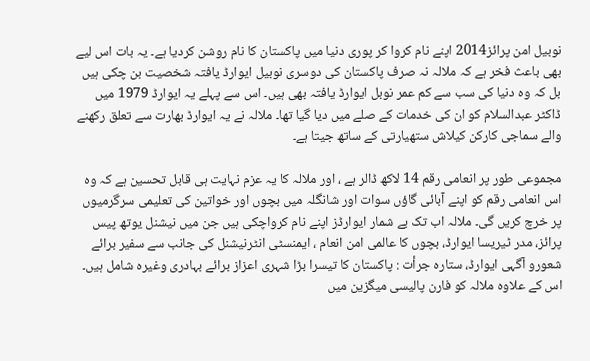نوبیل امن پرائز2014 اپنے نام کروا کر پوری دنیا میں پاکستان کا نام روشن کردیا ہے۔ یہ بات اس لیے بھی باعث فخر ہے کہ ملالہ نہ صرف پاکستان کی دوسری نوبیل ایوارڈ یافتہ شخصیت بن چکی ہیں بل کہ وہ دنیا کی سب سے کم عمر نوبل ایوارڈ یافتہ بھی ہیں۔ اس سے پہلے یہ ایوارڈ 1979 میں ڈاکٹر عبدالسلام کو ان کی خدمات کے صلے میں دیا گیا تھا۔ ملالہ نے یہ ایوارڈ بھارت سے تعلق رکھنے والے سماجی کارکن کیلاش ستھیارتی کے ساتھ جیتا ہے۔

مجموعی طور پر انعامی رقم 14 لاکھ ڈالر ہے ، اور ملالہ کا یہ عزم نہایت ہی قابل تحسین ہے کہ وہ اس انعامی رقم کو اپنے آبائی گاؤں سوات اور شانگلہ میں بچوں اور خواتین کی تعلیمی سرگرمیوں پر خرچ کریں گی۔ ملالہ اب تک بے شمار ایوارڈز اپنے نام کرواچکی ہیں جن میں نیشنل یوتھ پیس پرائز، مدر ٹیریسا ایوارڈ، بچوں کا عالمی امن انعام ، ایمنسٹی انٹرنیشنل کی جانب سے سفیر برائے شعورو آگہی ایوارڈ، ستارہ جرأت : پاکستان کا تیسرا بڑا شہری اعزاز برائے بہادری وغیرہ شامل ہیں۔ اس کے علاوہ ملالہ کو فارن پالیسی میگزین میں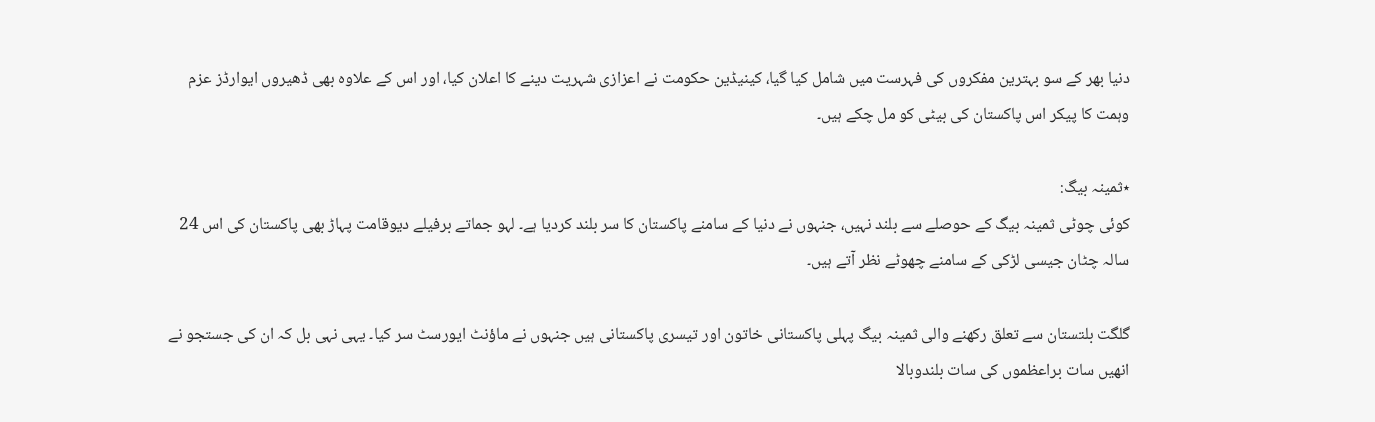دنیا بھر کے سو بہترین مفکروں کی فہرست میں شامل کیا گیا، کینیڈین حکومت نے اعزازی شہریت دینے کا اعلان کیا، اور اس کے علاوہ بھی ڈھیروں ایوارڈز عزم وہمت کا پیکر اس پاکستان کی بیٹی کو مل چکے ہیں۔

٭ثمینہ بیگ:
کوئی چوٹی ثمینہ بیگ کے حوصلے سے بلند نہیں، جنہوں نے دنیا کے سامنے پاکستان کا سر بلند کردیا ہے۔ لہو جماتے برفیلے دیوقامت پہاڑ بھی پاکستان کی اس 24 سالہ چٹان جیسی لڑکی کے سامنے چھوٹے نظر آتے ہیں۔

گلگت بلتستان سے تعلق رکھنے والی ثمینہ بیگ پہلی پاکستانی خاتون اور تیسری پاکستانی ہیں جنہوں نے ماؤنٹ ایورسٹ سر کیا۔ یہی نہی بل کہ ان کی جستجو نے انھیں سات براعظموں کی سات بلندوبالا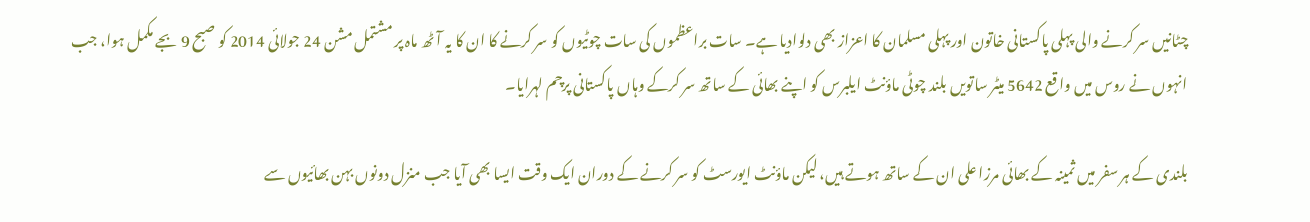چٹانیں سر کرنے والی پہلی پاکستانی خاتون اور پہلی مسلمان کا اعزاز بھی دلوادیا ہے۔ سات براعظموں کی سات چوٹیوں کو سر کرنے کا ان کا یہ آٹھ ماہ پر مشتمل مشن 24 جولائی 2014 کو صبح 9 بجے مکمل ہوا، جب انہوں نے روس میں واقع 5642 میٹر ساتویں بلند چوٹی ماؤنٹ ایلبرس کو اپنے بھائی کے ساتھ سر کرکے وہاں پاکستانی پرچم لہرایا۔

بلندی کے ہر سفر میں ثمینہ کے بھائی مرزا علی ان کے ساتھ ہوتے ہیں، لیکن ماؤنٹ ایورسٹ کو سر کرنے کے دوران ایک وقت ایسا بھی آیا جب منزل دونوں بہن بھائیوں سے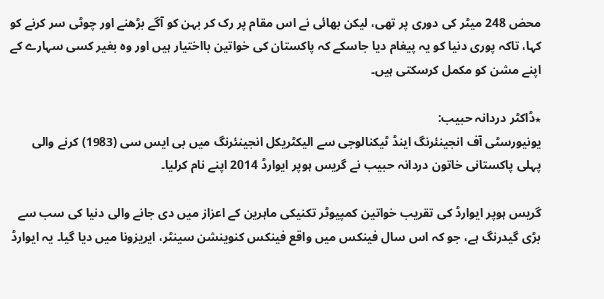محض 248 میٹر کی دوری پر تھی، لیکن بھائی نے اس مقام پر رک کر بہن کو آگے بڑھنے اور چوٹی سر کرنے کو کہا، تاکہ پوری دنیا کو یہ پیغام دیا جاسکے کہ پاکستان کی خواتین بااختیار ہیں اور وہ بغیر کسی سہارے کے اپنے مشن کو مکمل کرسکتی ہیں۔

٭ڈاکٹر دردانہ حبیب:
یونیورسٹی آف انجینئرنگ اینڈ ٹیکنالوجی سے الیکٹریکل انجینئرنگ میں بی ایس سی (1983) کرنے والی پہلی پاکستانی خاتون دردانہ حبیب نے گریس ہوپر ایوارڈ 2014 اپنے نام کرلیا۔

گریس ہوپر ایوارڈ کی تقریب خواتین کمپیوٹر تکنیکی ماہرین کے اعزاز میں دی جانے والی دنیا کی سب سے بڑی گیدرنگ ہے، جو کہ اس سال فینکس میں واقع فینکس کنوینشن سینٹر، ایریزونا میں دیا گیا۔ یہ ایوارڈ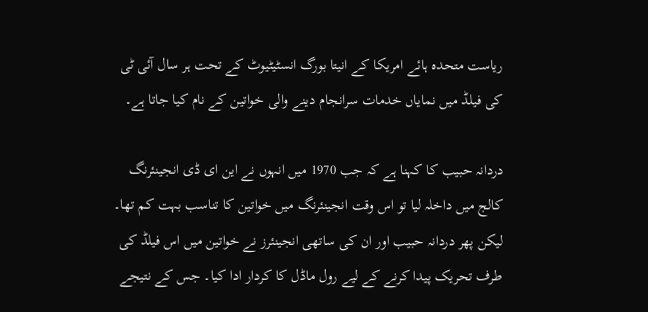ریاست متحدہ ہائے امریکا کے انیتا بورگ انسٹیٹیوٹ کے تحت ہر سال آئی ٹی کی فیلڈ میں نمایاں خدمات سرانجام دینے والی خواتین کے نام کیا جاتا ہے۔

دردانہ حبیب کا کہنا ہے کہ جب 1970 میں انہوں نے این ای ڈی انجینئرنگ کالج میں داخلہ لیا تو اس وقت انجینئرنگ میں خواتین کا تناسب بہت کم تھا۔ لیکن پھر دردانہ حبیب اور ان کی ساتھی انجینئرز نے خواتین میں اس فیلڈ کی طرف تحریک پیدا کرنے کے لیے رول ماڈل کا کردار ادا کیا۔ جس کے نتیجے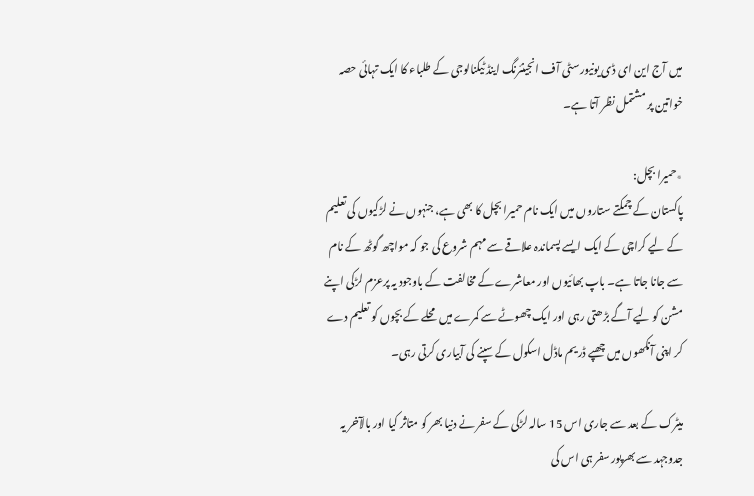میں آج این ای ڈی یونیورسٹی آف انجینئرنگ اینڈ ٹیکنالوجی کے طلباء کا ایک تہائی حصہ خواتین پر مشتمل نظر آتا ہے۔

٭حمیرا بچل:
پاکستان کے چمکتے ستاروں میں ایک نام حمیرا بچل کا بھی ہے، جنہوں نے لڑکیوں کی تعلیم کے لیے کراچی کے ایک ایسے پسماندہ علاقے سے مہم شروع کی جو کہ مواچھ گوٹھ کے نام سے جانا جاتا ہے۔ باپ بھائیوں اور معاشرے کے مخالفت کے باوجود یہ پرعزم لڑکی اپنے مشن کو لیے آگے بڑھتی رہی اور ایک چھوٹے سے کمرے میں محلے کے بچوں کو تعلیم دے کر اپنی آنکھوں میں چھپے ڈریم ماڈل اسکول کے سپنے کی آبیاری کرتی رہی۔

میٹرک کے بعد سے جاری اس 15 سالہ لڑکی کے سفر نے دنیا بھر کو متاثر کیا اور بالآخر یہ جدوجہد سے بھرپور سفر ہی اس کی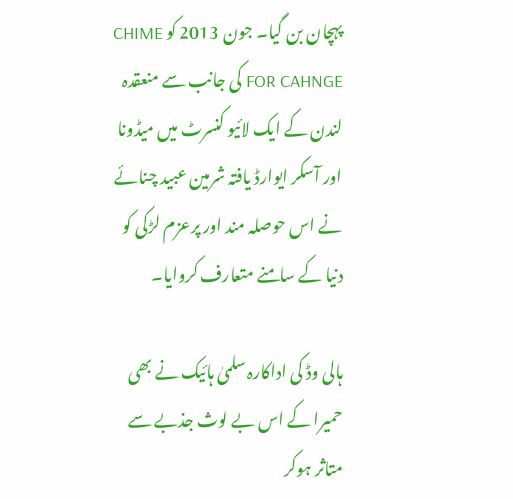پہچان بن گیا۔ جون 2013 کو CHIME FOR CAHNGE کی جانب سے منعقدہ لندن کے ایک لائیو کنسرٹ میں میڈونا اور آسکر ایوارڈ یافتہ شرمین عبید چنائے نے اس حوصلہ مند اور پرعزم لڑکی کو دنیا کے سامنے متعارف کروایا۔

ہالی وڈ کی اداکارہ سلمیٰ ہائیک نے بھی حمیرا کے اس بے لوث جذبے سے متاثر ہوکر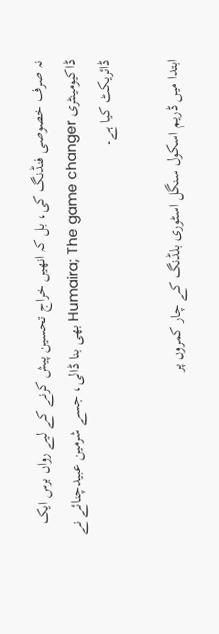نہ صرف خصوصی فنڈنگ کی، بل کہ انھیں خراج تحسین پیش کرنے کے لیے رواں برس ایک ڈاکیومینٹری Humaira; The game changer بھی بنا ڈالی، جسے شرمین عبیدچنائے نے ڈائریکٹ کیا ہے۔

ابتدا میں ڈریم اسکول سنگل اسٹوری بلڈنگ کے چار کمروں پر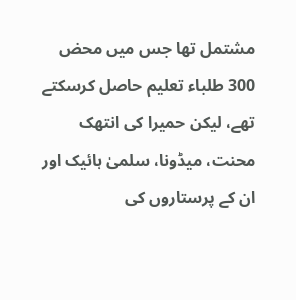مشتمل تھا جس میں محض 300 طلباء تعلیم حاصل کرسکتے تھے، لیکن حمیرا کی انتھک محنت، میڈونا، سلمیٰ ہائیک اور ان کے پرستاروں کی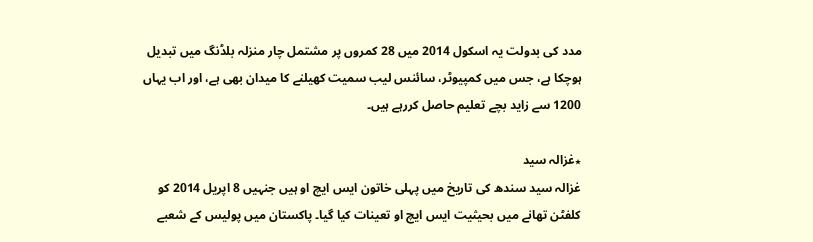مدد کی بدولت یہ اسکول 2014 میں 28 کمروں پر مشتمل چار منزلہ بلڈنگ میں تبدیل ہوچکا ہے، جس میں کمپیوٹر، سائنس لیب سمیت کھیلنے کا میدان بھی ہے، اور اب یہاں 1200 سے زاید بچے تعلیم حاصل کررہے ہیں۔

٭غزالہ سید
غزالہ سید سندھ کی تاریخ میں پہلی خاتون ایس ایچ او ہیں جنہیں 8 اپریل 2014 کو کلفٹن تھانے میں بحیثیت ایس ایچ او تعینات کیا گیا۔ پاکستان میں پولیس کے شعبے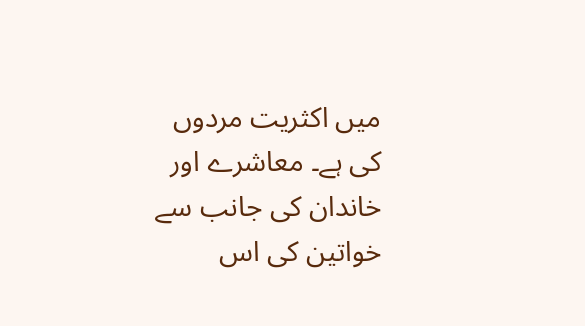میں اکثریت مردوں کی ہے۔ معاشرے اور خاندان کی جانب سے خواتین کی اس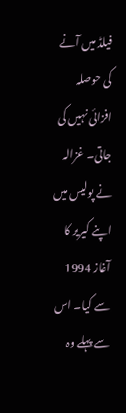فیلڈ میں آنے کی حوصلہ افزائی نہیں کی جاتی۔ غزالہ نے پولیس میں اپنے کیریر کا آغاز 1994 سے کیا۔ اس سے پہلے وہ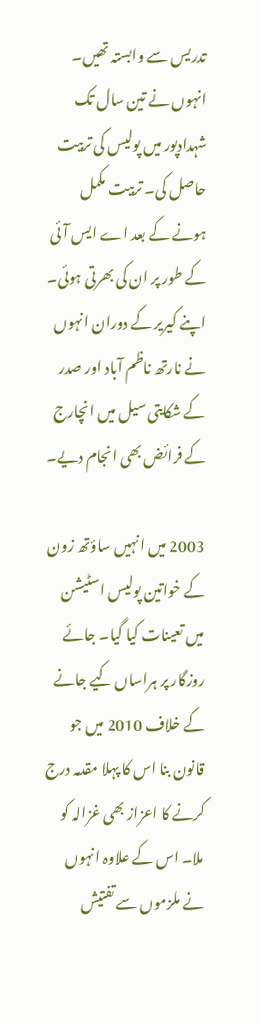تدریس سے وابستہ تھیں۔ انہوں نے تین سال تک شہدادپور میں پولیس کی تربیت حاصل کی۔ تربیت مکمل ہونے کے بعد اے ایس آئی کے طور پر ان کی بھرتی ہوئی۔ اپنے کیریر کے دوران انہوں نے نارتھ ناظم آباد اور صدر کے شکایتی سیل میں انچارج کے فرائض بھی انجام دیے۔

2003 میں انہیں ساؤتھ زون کے خواتین پولیس اسٹیشن میں تعینات کیا گیا۔ جائے روزگار پر ہراساں کیے جانے کے خلاف 2010 میں جو قانون بنا اس کا پہلا مقدمہ درج کرنے کا اعزاز بھی غزالہ کو ملا۔ اس کے علاوہ انہوں نے ملزموں سے تفتیش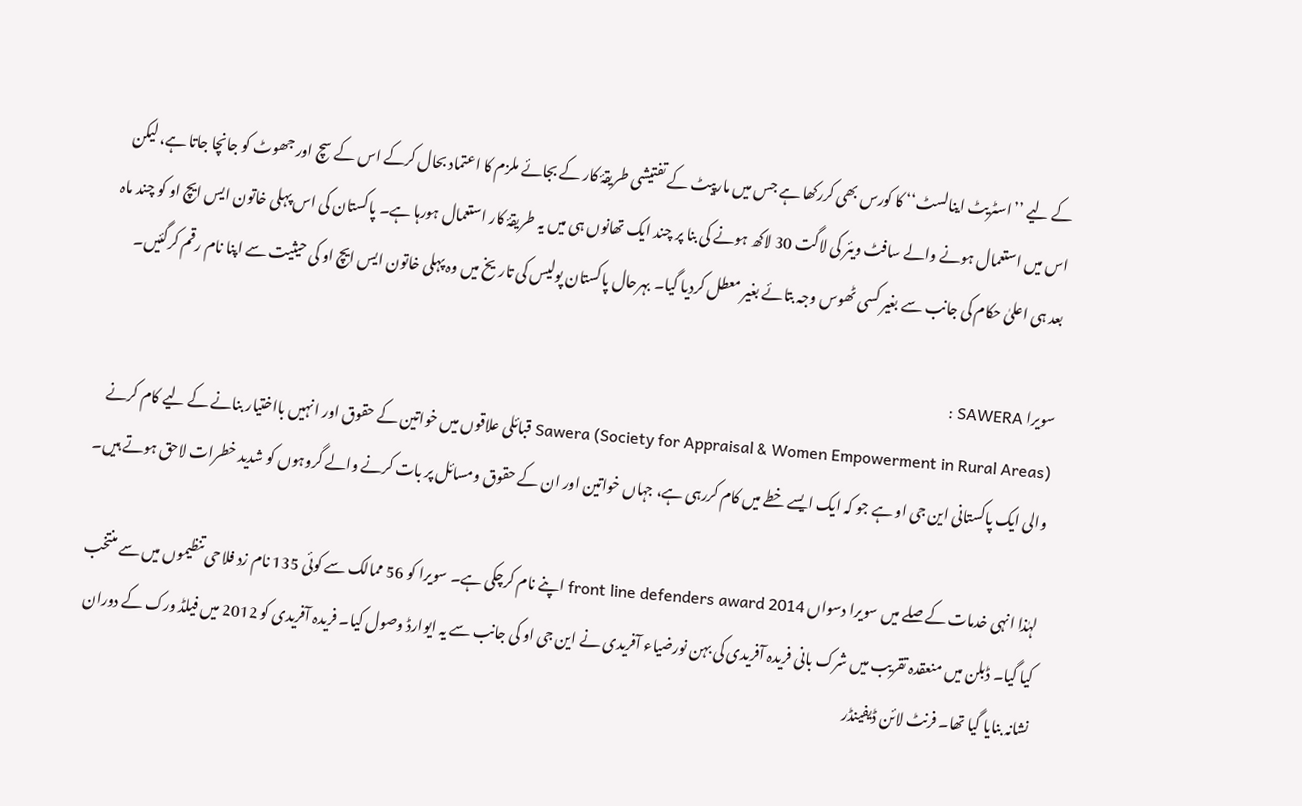کے لیے ’’اسٹریٹ اینالسٹ‘‘ کا کورس بھی کررکھا ہے جس میں مارپیٹ کے تفتیشی طریقۂ کار کے بجائے ملزم کا اعتماد بحال کرکے اس کے سچ اور جھوٹ کو جانچا جاتا ہے، لیکن اس میں استعمال ہونے والے سافٹ ویئر کی لاگت 30 لاکھ ہونے کی بنا پر چند ایک تھانوں ہی میں یہ طریقۂ کار استعمال ہورہا ہے۔ پاکستان کی اس پہلی خاتون ایس ایچ او کو چند ماہ بعد ہی اعلیٰ حکام کی جانب سے بغیر کسی ٹھوس وجہ بتائے بغیر معطل کردیا گیا۔ بہرحال پاکستان پولیس کی تاریخ میں وہ پہلی خاتون ایس ایچ او کی حیثیت سے اپنا نام رقم کرگئیں۔

سویرا SAWERA :
Sawera (Society for Appraisal & Women Empowerment in Rural Areas) قبائلی علاقوں میں خواتین کے حقوق اور انہیں بااختیار بنانے کے لیے کام کرنے والی ایک پاکستانی این جی او ہے جو کہ ایک ایسے خطے میں کام کررہی ہے، جہاں خواتین اور ان کے حقوق ومسائل پر بات کرنے والے گروہوں کو شدید خطرات لاحق ہوتے ہیں۔

لہٰذا انہی خدمات کے صلے میں سویرا دسواں front line defenders award 2014 اپنے نام کرچکی ہے۔ سویرا کو 56 ممالک سے کوئی 135 نام زد فلاحی تنظیموں میں سے منتخب کیا گیا۔ ڈبلن میں منعقدہ تقریب میں شرک بانی فریدہ آفریدی کی بہن نورضیاء آفریدی نے این جی او کی جانب سے یہ ایوارڈ وصول کیا۔ فریدہ آفریدی کو 2012 میں فیلڈ ورک کے دوران نشانہ بنایا گیا تھا۔ فرنٹ لائن ڈیفینڈر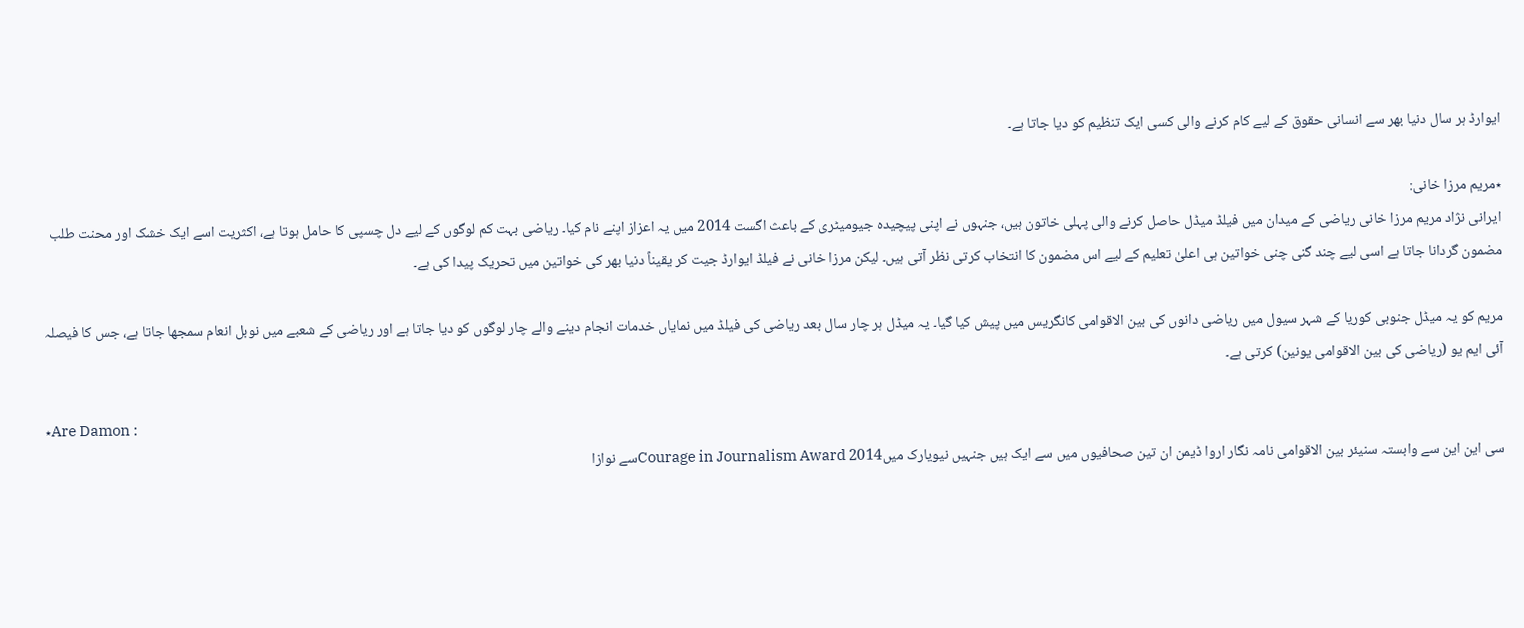ایوارڈ ہر سال دنیا بھر سے انسانی حقوق کے لیے کام کرنے والی کسی ایک تنظیم کو دیا جاتا ہے۔

٭مریم مرزا خانی:
ایرانی نژاد مریم مرزا خانی ریاضی کے میدان میں فیلڈ میڈل حاصل کرنے والی پہلی خاتون ہیں، جنہوں نے اپنی پیچیدہ جیومیٹری کے باعث اگست 2014 میں یہ اعزاز اپنے نام کیا۔ ریاضی بہت کم لوگوں کے لیے دل چسپی کا حامل ہوتا ہے، اکثریت اسے ایک خشک اور محنت طلب مضمون گردانا جاتا ہے اسی لیے چند گنی چنی خواتین ہی اعلیٰ تعلیم کے لیے اس مضمون کا انتخاب کرتی نظر آتی ہیں۔ لیکن مرزا خانی نے فیلڈ ایوارڈ جیت کر یقیناً دنیا بھر کی خواتین میں تحریک پیدا کی ہے۔

مریم کو یہ میڈل جنوبی کوریا کے شہر سیول میں ریاضی دانوں کی بین الاقوامی کانگریس میں پیش کیا گیا۔ یہ میڈل ہر چار سال بعد ریاضی کی فیلڈ میں نمایاں خدمات انجام دینے والے چار لوگوں کو دیا جاتا ہے اور ریاضی کے شعبے میں نوبل انعام سمجھا جاتا ہے، جس کا فیصلہ آئی ایم یو (ریاضی کی بین الاقوامی یونین) کرتی ہے۔

٭Are Damon :
سی این این سے وابستہ سنیئر بین الاقوامی نامہ نگار اروا ڈیمن ان تین صحافیوں میں سے ایک ہیں جنہیں نیویارک میں2014 Courage in Journalism Awardسے نوازا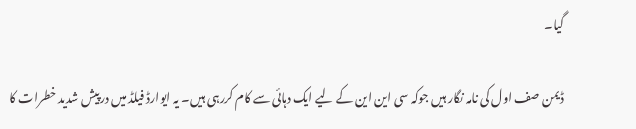گیا۔

ڈیمن صف اول کی نامہ نگار ہیں جوکہ سی این این کے لیے ایک دہائی سے کام کررہی ہیں۔ یہ ایوارڈ فیلڈ میں درپیش شدید خطرات کا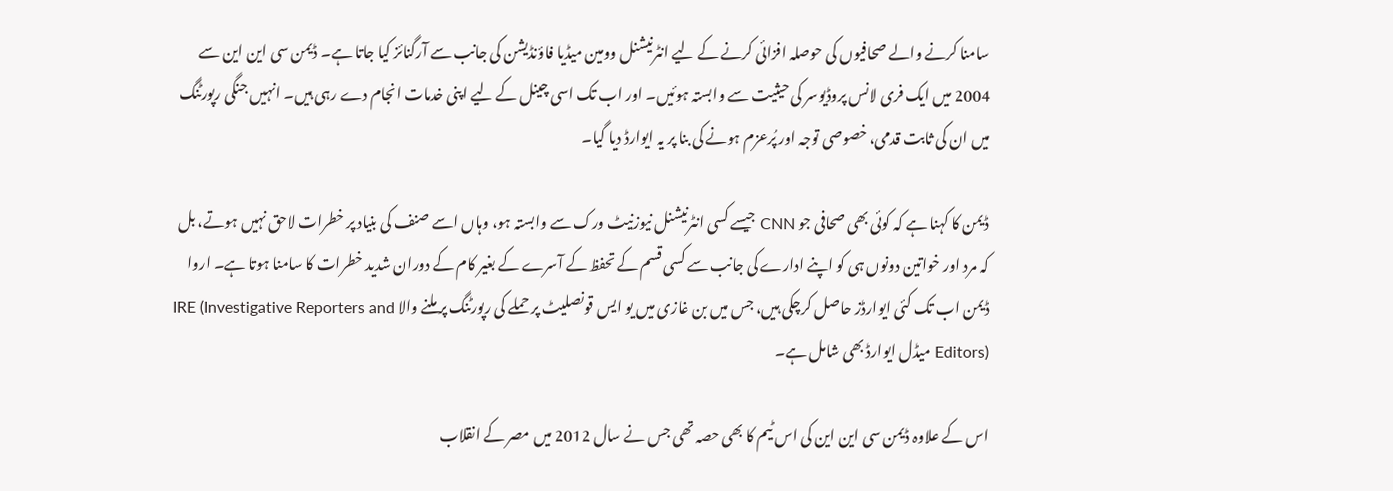سامنا کرنے والے صحافیوں کی حوصلہ افزائی کرنے کے لیے انٹرنیشنل وومین میڈیا فاؤنڈیشن کی جانب سے آرگنائز کیا جاتا ہے۔ ڈیمن سی این این سے 2004 میں ایک فری لانس پروڈیوسر کی حیثیت سے وابستہ ہوئیں۔ اور اب تک اسی چینل کے لیے اپنی خدمات انجام دے رہی ہیں۔ انہیں جنگی رپورٹنگ میں ان کی ثابت قدمی، خصوصی توجہ اور پُرعزم ہونے کی بنا پر یہ ایوارڈ دیا گیا۔

ڈیمن کا کہنا ہے کہ کوئی بھی صحافی جو CNN جیسے کسی انٹرنیشنل نیوزنیٹ ورک سے وابستہ ہو، وہاں اسے صنف کی بنیاد پر خطرات لاحق نہیں ہوتے، بل کہ مرد اور خواتین دونوں ہی کو اپنے ادارے کی جانب سے کسی قسم کے تحفظ کے آسرے کے بغیر کام کے دوران شدید خطرات کا سامنا ہوتا ہے۔ اروا ڈیمن اب تک کئی ایوارڈز حاصل کرچکی ہیں، جس میں بن غازی میں یو ایس قونصلیٹ پر حملے کی رپورٹنگ پر ملنے والا IRE (Investigative Reporters and Editors) میڈل ایوارڈ بھی شامل ہے۔

اس کے علاوہ ڈیمن سی این این کی اس ٹیم کا بھی حصہ تھی جس نے سال 2012 میں مصر کے انقلاب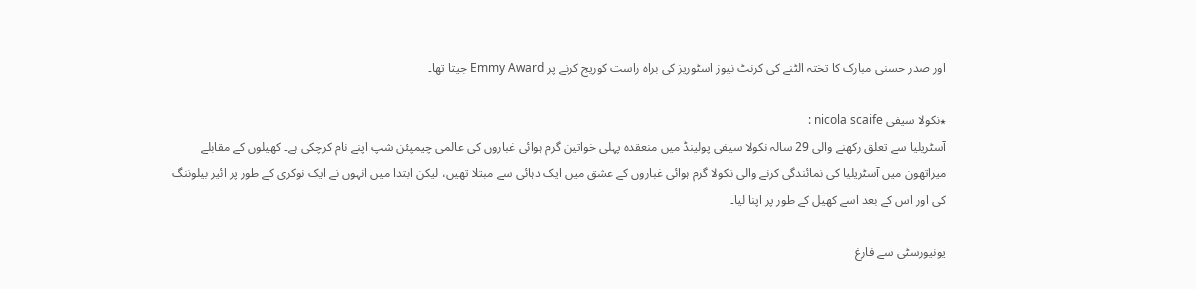اور صدر حسنی مبارک کا تختہ الٹنے کی کرنٹ نیوز اسٹوریز کی براہ راست کوریج کرنے پر Emmy Award جیتا تھا۔

٭نکولا سیفی nicola scaife :
آسٹریلیا سے تعلق رکھنے والی 29 سالہ نکولا سیفی پولینڈ میں منعقدہ پہلی خواتین گرم ہوائی غباروں کی عالمی چیمپئن شپ اپنے نام کرچکی ہے۔ کھیلوں کے مقابلے میراتھون میں آسٹریلیا کی نمائندگی کرنے والی نکولا گرم ہوائی غباروں کے عشق میں ایک دہائی سے مبتلا تھیں، لیکن ابتدا میں انہوں نے ایک نوکری کے طور پر ائیر بیلوننگ کی اور اس کے بعد اسے کھیل کے طور پر اپنا لیا۔

یونیورسٹی سے فارغ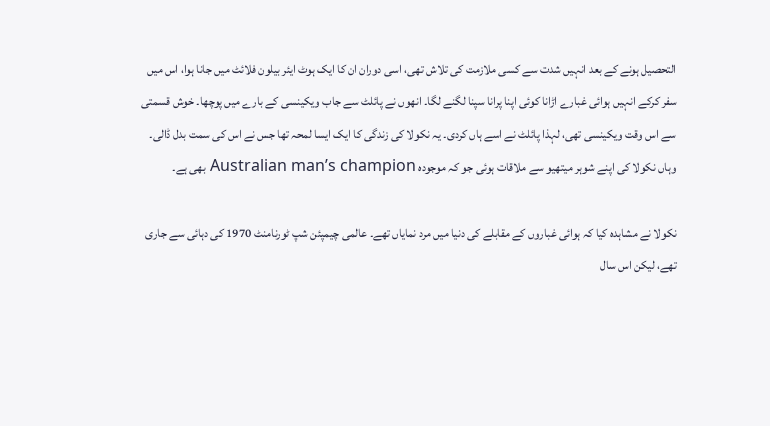التحصیل ہونے کے بعد انہیں شدت سے کسی ملازمت کی تلاش تھی، اسی دوران ان کا ایک ہوٹ ایئر بیلون فلائٹ میں جانا ہوا، اس میں سفر کرکے انہیں ہوائی غبارے اڑانا کوئی اپنا پرانا سپنا لگنے لگا۔ انھوں نے پائلٹ سے جاب ویکینسی کے بارے میں پوچھا۔ خوش قسمتی سے اس وقت ویکینسی تھی، لہذا پائلٹ نے اسے ہاں کردی۔ یہ نکولا کی زندگی کا ایک ایسا لمحہ تھا جس نے اس کی سمت بدل ڈالی۔ وہاں نکولا کی اپنے شوہر میتھیو سے ملاقات ہوئی جو کہ موجودہ Australian man’s champion بھی ہے۔

نکولا نے مشاہدہ کیا کہ ہوائی غباروں کے مقابلے کی دنیا میں مرد نمایاں تھے۔ عالمی چیمپئن شپ ٹورنامنٹ 1970 کی دہائی سے جاری تھے، لیکن اس سال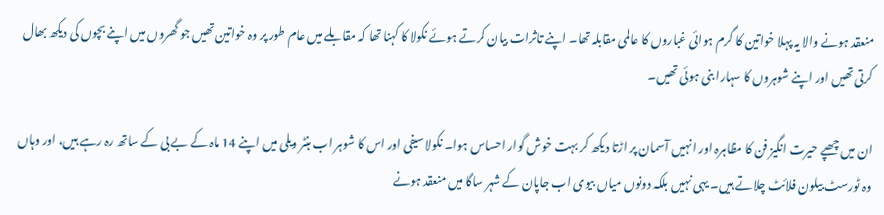منعقد ہونے والا یہ پہلا خواتین کا گرم ہوائی غباروں کا عالمی مقابلہ تھا۔ اپنے تاثرات بیان کرتے ہوئے نکولا کا کہنا تھا کہ مقابلے میں عام طور پر وہ خواتین تھیں جو گھروں میں اپنے بچوں کی دیکھ بھال کرتی تھیں اور اپنے شوہروں کا سہارا بنی ہوئی تھیں۔

ان میں چھپے حیرت انگیز فن کا مظاہرہ اور انہیں آسمان پر اڑتا دیکھ کر بہت خوش گوار احساس ہوا۔ نکولا سیفی اور اس کا شوہر اب ہنٹر ویلی میں اپنے 14 ماہ کے بے بی کے ساتھ رہ رہے ہیں، اور وہاں وہ ٹورسٹ بیلون فلائٹ چلاتے ہیں۔ یہی نہیں بلکہ دونوں میاں بیوی اب جاپان کے شہر ساگا میں منعقد ہونے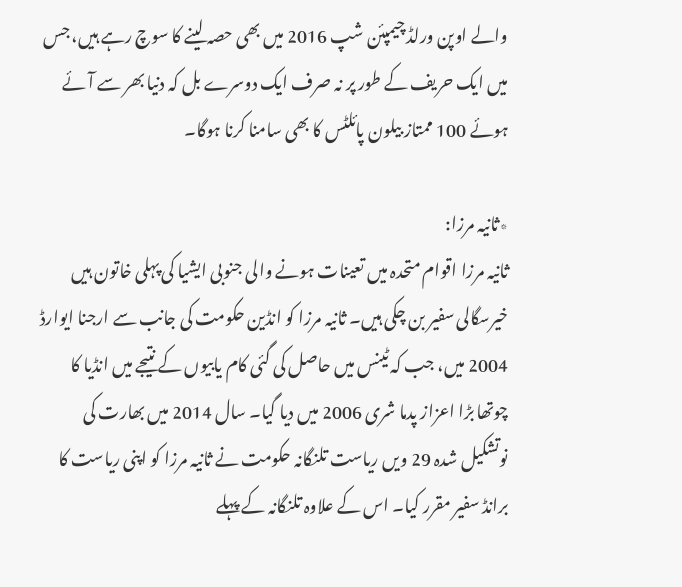والے اوپن ورلڈ چیمپئن شپ 2016 میں بھی حصہ لینے کا سوچ رہے ہیں، جس میں ایک حریف کے طور پر نہ صرف ایک دوسرے بل کہ دنیا بھر سے آئے ہوئے 100 ممتاز بیلون پائلٹس کا بھی سامنا کرنا ہوگا۔

٭ثانیہ مرزا:
ثانیہ مرزا اقوام متحدہ میں تعینات ہونے والی جنوبی ایشیا کی پہلی خاتون ہیں خیرسگالی سفیر بن چکی ہیں۔ ثانیہ مرزا کو انڈین حکومت کی جانب سے ارجنا ایوارڈ 2004 میں، جب کہ ٹینس میں حاصل کی گئی کام یابیوں کے نتیجے میں انڈیا کا چوتھا بڑا اعزاز پدما شری 2006 میں دیا گیا۔ سال 2014 میں بھارت کی نوتشکیل شدہ 29 ویں ریاست تلنگانہ حکومت نے ثانیہ مرزا کو اپنی ریاست کا برانڈ سفیر مقرر کیا۔ اس کے علاوہ تلنگانہ کے پہلے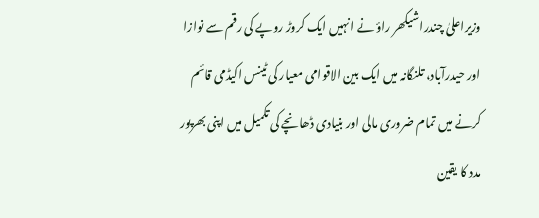وزیراعلیٰ چندراشیکھر راؤ نے انہیں ایک کروڑ روپے کی رقم سے نوازا اور حیدرآباد، تلنگانہ میں ایک بین الاقوامی معیار کی ٹینس اکیڈمی قائم کرنے میں تمام ضروری مالی اور بنیادی ڈھانچے کی تکمیل میں اپنی بھرپور مدد کا یقین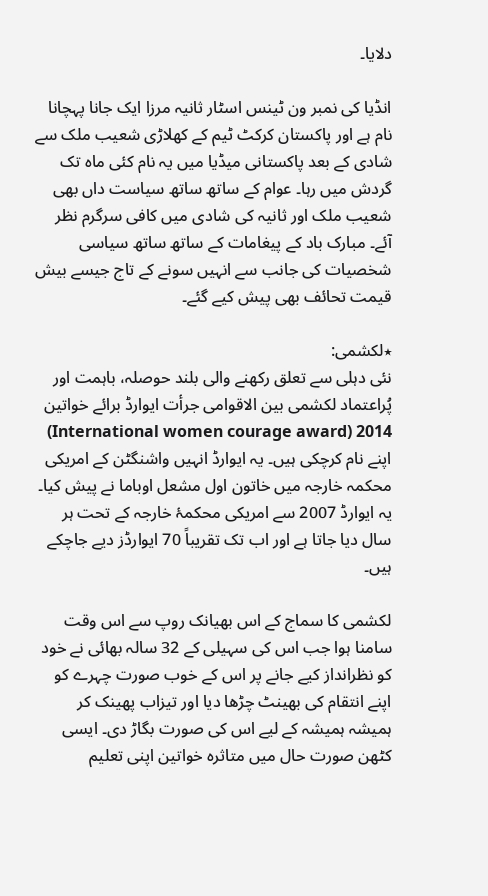دلایا۔

انڈیا کی نمبر ون ٹینس اسٹار ثانیہ مرزا ایک جانا پہچانا نام ہے اور پاکستان کرکٹ ٹیم کے کھلاڑی شعیب ملک سے شادی کے بعد پاکستانی میڈیا میں یہ نام کئی ماہ تک گردش میں رہا۔ عوام کے ساتھ ساتھ سیاست داں بھی شعیب ملک اور ثانیہ کی شادی میں کافی سرگرم نظر آئے۔ مبارک باد کے پیغامات کے ساتھ ساتھ سیاسی شخصیات کی جانب سے انہیں سونے کے تاج جیسے بیش قیمت تحائف بھی پیش کیے گئے۔

٭لکشمی:
نئی دہلی سے تعلق رکھنے والی بلند حوصلہ، باہمت اور پُراعتماد لکشمی بین الاقوامی جرأت ایوارڈ برائے خواتین 2014 (International women courage award) اپنے نام کرچکی ہیں۔ یہ ایوارڈ انہیں واشنگٹن کے امریکی محکمہ خارجہ میں خاتون اول مشعل اوباما نے پیش کیا۔ یہ ایوارڈ 2007 سے امریکی محکمۂ خارجہ کے تحت ہر سال دیا جاتا ہے اور اب تک تقریباً 70 ایوارڈز دیے جاچکے ہیں۔

لکشمی کا سماج کے اس بھیانک روپ سے اس وقت سامنا ہوا جب اس کی سہیلی کے 32 سالہ بھائی نے خود کو نظرانداز کیے جانے پر اس کے خوب صورت چہرے کو اپنے انتقام کی بھینٹ چڑھا دیا اور تیزاب پھینک کر ہمیشہ ہمیشہ کے لیے اس کی صورت بگاڑ دی۔ ایسی کٹھن صورت حال میں متاثرہ خواتین اپنی تعلیم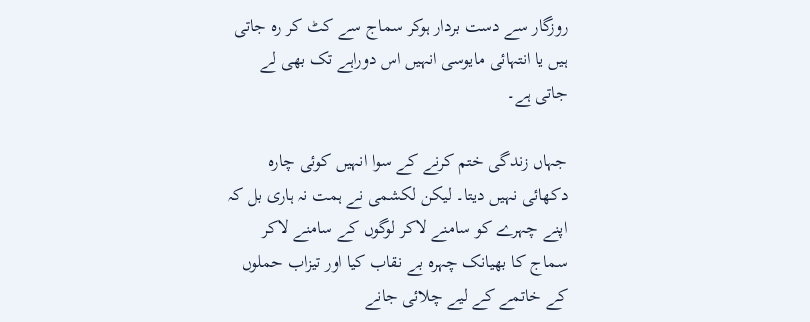روزگار سے دست بردار ہوکر سماج سے کٹ کر رہ جاتی ہیں یا انتہائی مایوسی انہیں اس دوراہے تک بھی لے جاتی ہے۔

جہاں زندگی ختم کرنے کے سوا انہیں کوئی چارہ دکھائی نہیں دیتا۔ لیکن لکشمی نے ہمت نہ ہاری بل کہ اپنے چہرے کو سامنے لاکر لوگوں کے سامنے لاکر سماج کا بھیانک چہرہ بے نقاب کیا اور تیزاب حملوں کے خاتمے کے لیے چلائی جانے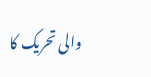والی تحریک کا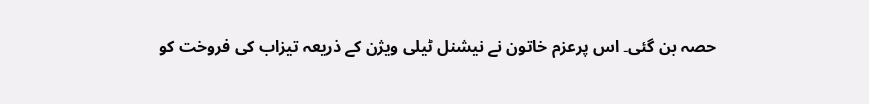حصہ بن گئی۔ اس پرعزم خاتون نے نیشنل ٹیلی ویژن کے ذریعہ تیزاب کی فروخت کو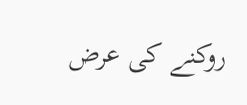روکنے کی عرض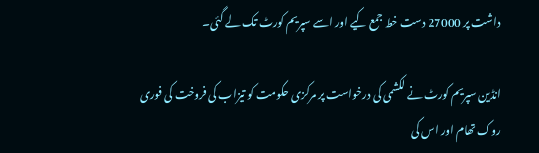داشت پر 27000 دست خط جمع کیے اور اسے سپریم کورٹ تک لے گئی۔

انڈین سپریم کورٹ نے لکشمی کی درخواست پر مرکزی حکومت کو تیزاب کی فروخت کی فوری روک تھام اور اس کی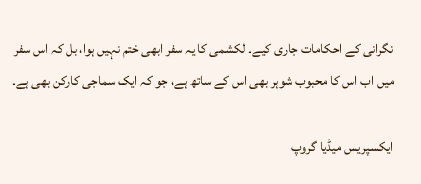نگرانی کے احکامات جاری کیے۔ لکشمی کا یہ سفر ابھی ختم نہیں ہوا، بل کہ اس سفر میں اب اس کا محبوب شوہر بھی اس کے ساتھ ہے، جو کہ ایک سماجی کارکن بھی ہے۔

ایکسپریس میڈیا گروپ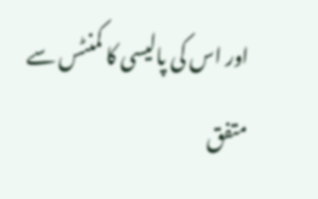اور اس کی پالیسی کا کمنٹس سے متفق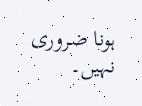ہونا ضروری نہیں۔